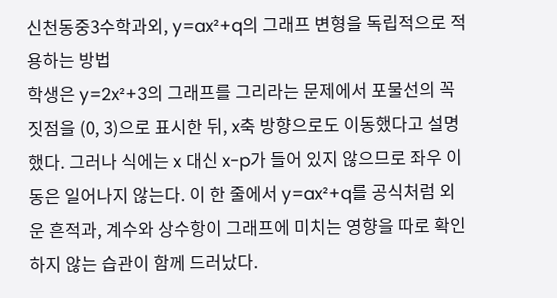신천동중3수학과외, y=ax²+q의 그래프 변형을 독립적으로 적용하는 방법
학생은 y=2x²+3의 그래프를 그리라는 문제에서 포물선의 꼭짓점을 (0, 3)으로 표시한 뒤, x축 방향으로도 이동했다고 설명했다. 그러나 식에는 x 대신 x-p가 들어 있지 않으므로 좌우 이동은 일어나지 않는다. 이 한 줄에서 y=ax²+q를 공식처럼 외운 흔적과, 계수와 상수항이 그래프에 미치는 영향을 따로 확인하지 않는 습관이 함께 드러났다.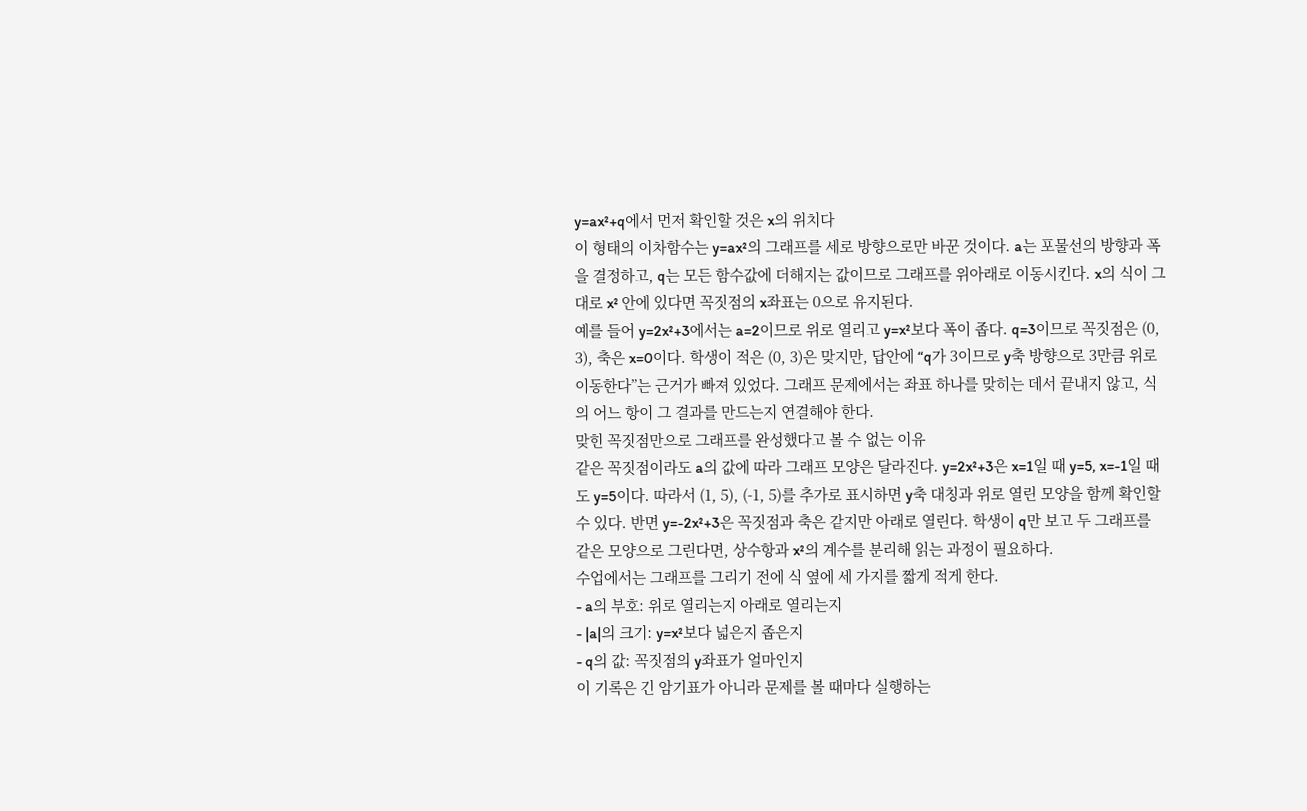y=ax²+q에서 먼저 확인할 것은 x의 위치다
이 형태의 이차함수는 y=ax²의 그래프를 세로 방향으로만 바꾼 것이다. a는 포물선의 방향과 폭을 결정하고, q는 모든 함수값에 더해지는 값이므로 그래프를 위아래로 이동시킨다. x의 식이 그대로 x² 안에 있다면 꼭짓점의 x좌표는 0으로 유지된다.
예를 들어 y=2x²+3에서는 a=2이므로 위로 열리고 y=x²보다 폭이 좁다. q=3이므로 꼭짓점은 (0, 3), 축은 x=0이다. 학생이 적은 (0, 3)은 맞지만, 답안에 “q가 3이므로 y축 방향으로 3만큼 위로 이동한다”는 근거가 빠져 있었다. 그래프 문제에서는 좌표 하나를 맞히는 데서 끝내지 않고, 식의 어느 항이 그 결과를 만드는지 연결해야 한다.
맞힌 꼭짓점만으로 그래프를 완성했다고 볼 수 없는 이유
같은 꼭짓점이라도 a의 값에 따라 그래프 모양은 달라진다. y=2x²+3은 x=1일 때 y=5, x=-1일 때도 y=5이다. 따라서 (1, 5), (-1, 5)를 추가로 표시하면 y축 대칭과 위로 열린 모양을 함께 확인할 수 있다. 반면 y=-2x²+3은 꼭짓점과 축은 같지만 아래로 열린다. 학생이 q만 보고 두 그래프를 같은 모양으로 그린다면, 상수항과 x²의 계수를 분리해 읽는 과정이 필요하다.
수업에서는 그래프를 그리기 전에 식 옆에 세 가지를 짧게 적게 한다.
- a의 부호: 위로 열리는지 아래로 열리는지
- |a|의 크기: y=x²보다 넓은지 좁은지
- q의 값: 꼭짓점의 y좌표가 얼마인지
이 기록은 긴 암기표가 아니라 문제를 볼 때마다 실행하는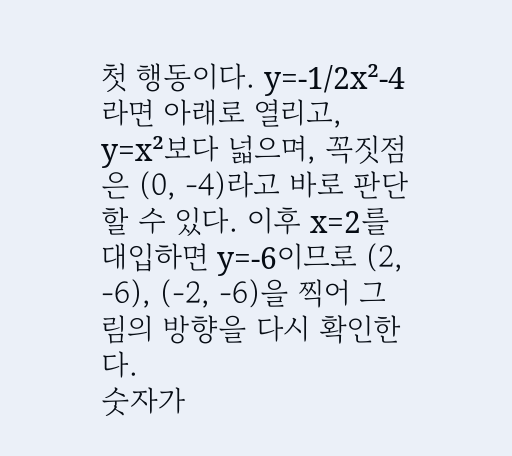첫 행동이다. y=-1/2x²-4라면 아래로 열리고, y=x²보다 넓으며, 꼭짓점은 (0, -4)라고 바로 판단할 수 있다. 이후 x=2를 대입하면 y=-6이므로 (2, -6), (-2, -6)을 찍어 그림의 방향을 다시 확인한다.
숫자가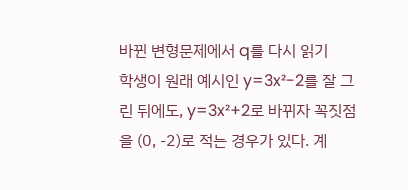바뀐 변형문제에서 q를 다시 읽기
학생이 원래 예시인 y=3x²-2를 잘 그린 뒤에도, y=3x²+2로 바뀌자 꼭짓점을 (0, -2)로 적는 경우가 있다. 계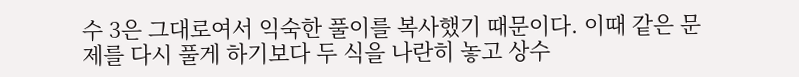수 3은 그대로여서 익숙한 풀이를 복사했기 때문이다. 이때 같은 문제를 다시 풀게 하기보다 두 식을 나란히 놓고 상수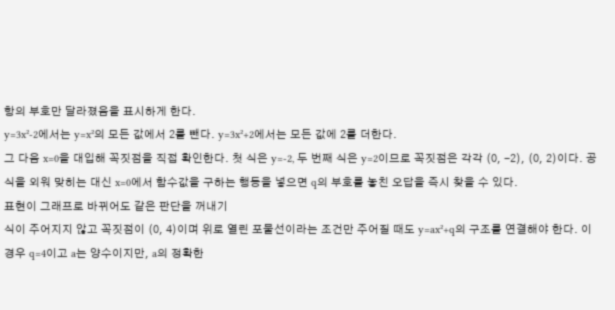항의 부호만 달라졌음을 표시하게 한다.
y=3x²-2에서는 y=x²의 모든 값에서 2를 뺀다. y=3x²+2에서는 모든 값에 2를 더한다.
그 다음 x=0을 대입해 꼭짓점을 직접 확인한다. 첫 식은 y=-2, 두 번째 식은 y=2이므로 꼭짓점은 각각 (0, -2), (0, 2)이다. 공식을 외워 맞히는 대신 x=0에서 함수값을 구하는 행동을 넣으면 q의 부호를 놓친 오답을 즉시 찾을 수 있다.
표현이 그래프로 바뀌어도 같은 판단을 꺼내기
식이 주어지지 않고 꼭짓점이 (0, 4)이며 위로 열린 포물선이라는 조건만 주어질 때도 y=ax²+q의 구조를 연결해야 한다. 이 경우 q=4이고 a는 양수이지만, a의 정확한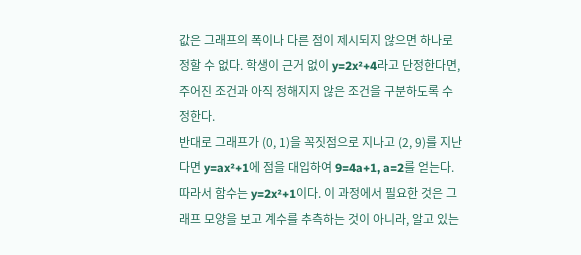값은 그래프의 폭이나 다른 점이 제시되지 않으면 하나로 정할 수 없다. 학생이 근거 없이 y=2x²+4라고 단정한다면, 주어진 조건과 아직 정해지지 않은 조건을 구분하도록 수정한다.
반대로 그래프가 (0, 1)을 꼭짓점으로 지나고 (2, 9)를 지난다면 y=ax²+1에 점을 대입하여 9=4a+1, a=2를 얻는다. 따라서 함수는 y=2x²+1이다. 이 과정에서 필요한 것은 그래프 모양을 보고 계수를 추측하는 것이 아니라, 알고 있는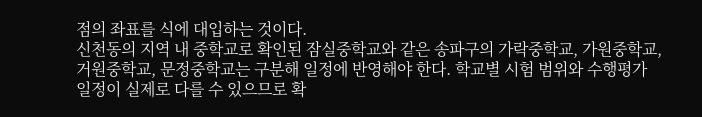점의 좌표를 식에 대입하는 것이다.
신천동의 지역 내 중학교로 확인된 잠실중학교와 같은 송파구의 가락중학교, 가원중학교, 거원중학교, 문정중학교는 구분해 일정에 반영해야 한다. 학교별 시험 범위와 수행평가 일정이 실제로 다를 수 있으므로 확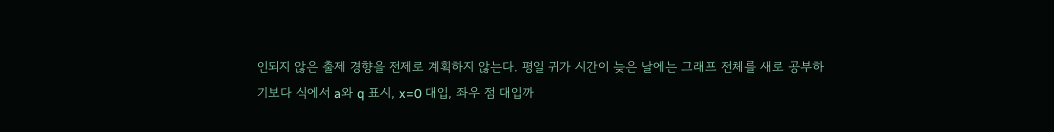인되지 않은 출제 경향을 전제로 계획하지 않는다. 평일 귀가 시간이 늦은 날에는 그래프 전체를 새로 공부하기보다 식에서 a와 q 표시, x=0 대입, 좌우 점 대입까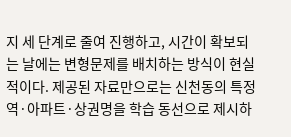지 세 단계로 줄여 진행하고, 시간이 확보되는 날에는 변형문제를 배치하는 방식이 현실적이다. 제공된 자료만으로는 신천동의 특정 역·아파트·상권명을 학습 동선으로 제시하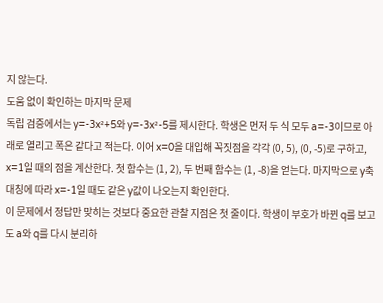지 않는다.
도움 없이 확인하는 마지막 문제
독립 검증에서는 y=-3x²+5와 y=-3x²-5를 제시한다. 학생은 먼저 두 식 모두 a=-3이므로 아래로 열리고 폭은 같다고 적는다. 이어 x=0을 대입해 꼭짓점을 각각 (0, 5), (0, -5)로 구하고, x=1일 때의 점을 계산한다. 첫 함수는 (1, 2), 두 번째 함수는 (1, -8)을 얻는다. 마지막으로 y축 대칭에 따라 x=-1일 때도 같은 y값이 나오는지 확인한다.
이 문제에서 정답만 맞히는 것보다 중요한 관찰 지점은 첫 줄이다. 학생이 부호가 바뀐 q를 보고도 a와 q를 다시 분리하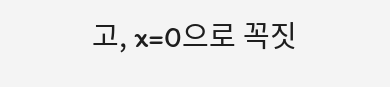고, x=0으로 꼭짓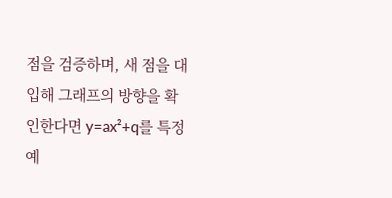점을 검증하며, 새 점을 대입해 그래프의 방향을 확인한다면 y=ax²+q를 특정 예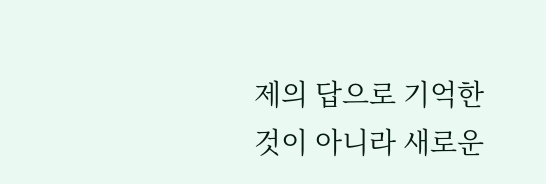제의 답으로 기억한 것이 아니라 새로운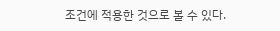조건에 적용한 것으로 볼 수 있다.